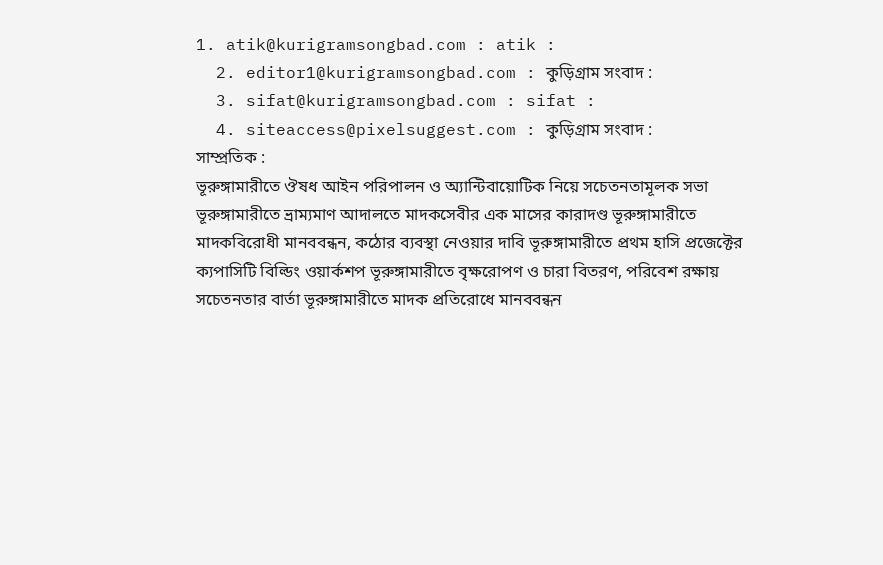1. atik@kurigramsongbad.com : atik :
  2. editor1@kurigramsongbad.com : কুড়িগ্রাম সংবাদ :
  3. sifat@kurigramsongbad.com : sifat :
  4. siteaccess@pixelsuggest.com : কুড়িগ্রাম সংবাদ :
সাম্প্রতিক :
ভূরুঙ্গামারীতে ঔষধ আইন পরিপালন ও অ্যান্টিবায়োটিক নিয়ে সচেতনতামূলক সভা ভূরুঙ্গামারীতে ভ্রাম্যমাণ আদালতে মাদকসেবীর এক মাসের কারাদণ্ড ভূরুঙ্গামারীতে মাদকবিরোধী মানববন্ধন, কঠোর ব্যবস্থা নেওয়ার দাবি ভূরুঙ্গামারীতে প্রথম হাসি প্রজেক্টের ক্যপাসিটি বিল্ডিং ওয়ার্কশপ ভূরুঙ্গামারীতে বৃক্ষরোপণ ও চারা বিতরণ, পরিবেশ রক্ষায় সচেতনতার বার্তা ভূরুঙ্গামারীতে মাদক প্রতিরোধে মানববন্ধন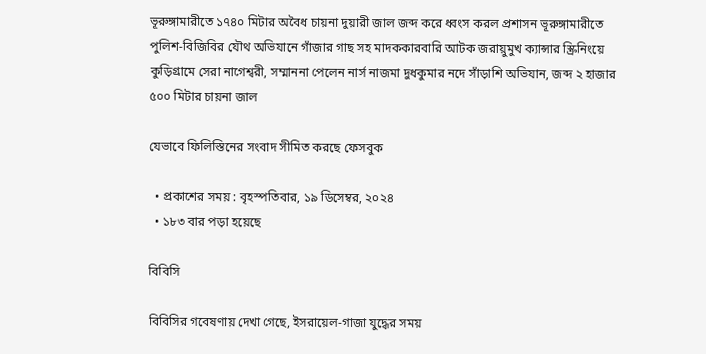ভূরুঙ্গামারীতে ১৭৪০ মিটার অবৈধ চায়না দুয়ারী জাল জব্দ করে ধ্বংস করল প্রশাসন ভূরুঙ্গামারীতে পুলিশ-বিজিবির যৌথ অভিযানে গাঁজার গাছ সহ মাদককারবারি আটক জরায়ুমুখ ক্যান্সার স্ক্রিনিংয়ে কুড়িগ্রামে সেরা নাগেশ্বরী, সম্মাননা পেলেন নার্স নাজমা দুধকুমার নদে সাঁড়াশি অভিযান, জব্দ ২ হাজার ৫০০ মিটার চায়না জাল

যেভাবে ফিলিস্তিনের সংবাদ সীমিত করছে ফেসবুক

  • প্রকাশের সময় : বৃহস্পতিবার, ১৯ ডিসেম্বর, ২০২৪
  • ১৮৩ বার পড়া হয়েছে

বিবিসি

বিবিসির গবেষণায় দেখা গেছে, ইসরায়েল-গাজা যুদ্ধের সময়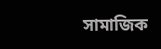সামাজিক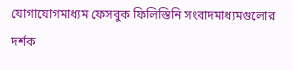যোগাযোগমাধ্যম ফেসবুক ফিলিস্তিনি সংবাদমাধ্যমগুলোর দর্শক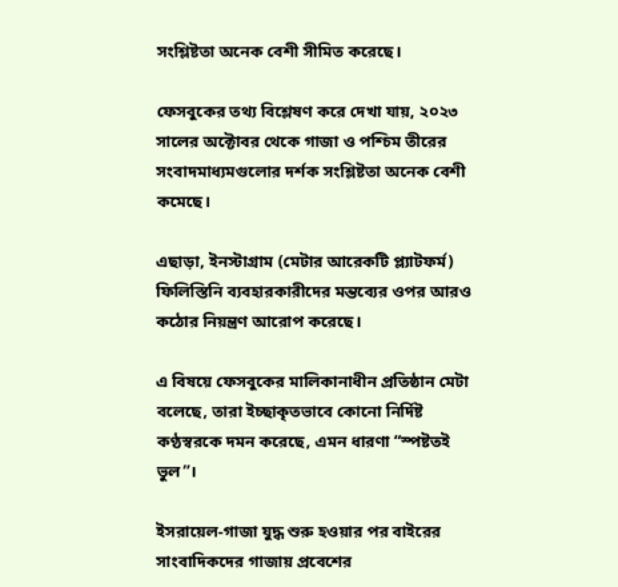সংশ্লিষ্টতা অনেক বেশী সীমিত করেছে।

ফেসবুকের তথ্য বিশ্লেষণ করে দেখা যায়, ২০২৩ সালের অক্টোবর থেকে গাজা ও পশ্চিম তীরের সংবাদমাধ্যমগুলোর দর্শক সংশ্লিষ্টতা অনেক বেশী কমেছে।

এছাড়া, ইনস্টাগ্রাম (মেটার আরেকটি প্ল্যাটফর্ম) ফিলিস্তিনি ব্যবহারকারীদের মন্তব্যের ওপর আরও কঠোর নিয়ন্ত্রণ আরোপ করেছে।

এ বিষয়ে ফেসবুকের মালিকানাধীন প্রতিষ্ঠান মেটা বলেছে, তারা ইচ্ছাকৃতভাবে কোনো নির্দিষ্ট কণ্ঠস্বরকে দমন করেছে, এমন ধারণা “স্পষ্টতই ভুল”।

ইসরায়েল-গাজা যুদ্ধ শুরু হওয়ার পর বাইরের সাংবাদিকদের গাজায় প্রবেশের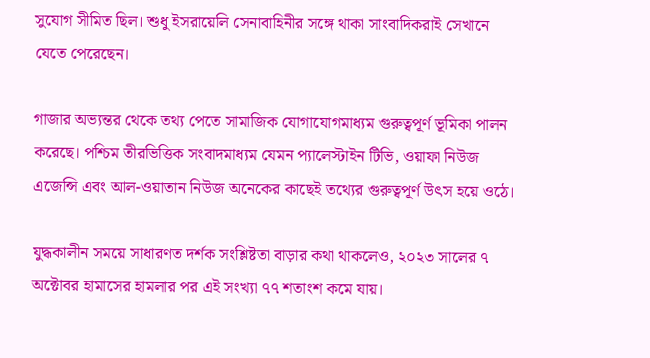সুযোগ সীমিত ছিল। শুধু ইসরায়েলি সেনাবাহিনীর সঙ্গে থাকা সাংবাদিকরাই সেখানে যেতে পেরেছেন।

গাজার অভ্যন্তর থেকে তথ্য পেতে সামাজিক যোগাযোগমাধ্যম গুরুত্বপূর্ণ ভূমিকা পালন করেছে। পশ্চিম তীরভিত্তিক সংবাদমাধ্যম যেমন প্যালেস্টাইন টিভি, ওয়াফা নিউজ এজেন্সি এবং আল-ওয়াতান নিউজ অনেকের কাছেই তথ্যের গুরুত্বপূর্ণ উৎস হয়ে ওঠে।

যুদ্ধকালীন সময়ে সাধারণত দর্শক সংশ্লিষ্টতা বাড়ার কথা থাকলেও, ২০২৩ সালের ৭ অক্টোবর হামাসের হামলার পর এই সংখ্যা ৭৭ শতাংশ কমে যায়।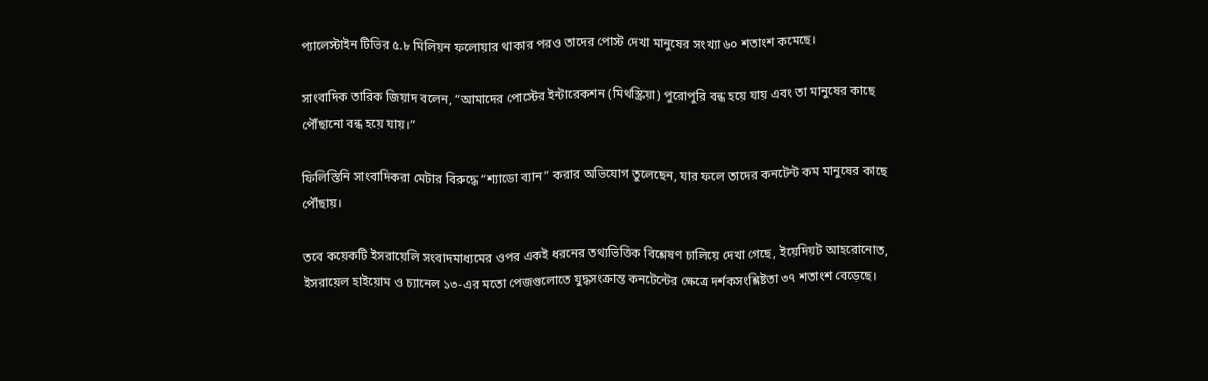প্যালেস্টাইন টিভির ৫.৮ মিলিয়ন ফলোয়ার থাকার পরও তাদের পোস্ট দেখা মানুষের সংখ্যা ৬০ শতাংশ কমেছে।

সাংবাদিক তারিক জিয়াদ বলেন, “আমাদের পোস্টের ইন্টারেকশন (মিথস্ক্রিয়া) পুরোপুরি বন্ধ হয়ে যায় এবং তা মানুষের কাছে পৌঁছানো বন্ধ হয়ে যায়।”

ফিলিস্তিনি সাংবাদিকরা মেটার বিরুদ্ধে “শ্যাডো ব্যান” করার অভিযোগ তুলেছেন, যার ফলে তাদের কনটেন্ট কম মানুষের কাছে পৌঁছায়।

তবে কয়েকটি ইসরায়েলি সংবাদমাধ্যমের ওপর একই ধরনের তথ্যভিত্তিক বিশ্লেষণ চালিয়ে দেখা গেছে, ইয়েদিয়ট আহরোনোত, ইসরায়েল হাইয়োম ও চ্যানেল ১৩-এর মতো পেজগুলোতে যুদ্ধসংক্রান্ত কনটেন্টের ক্ষেত্রে দর্শকসংশ্লিষ্টতা ৩৭ শতাংশ বেড়েছে।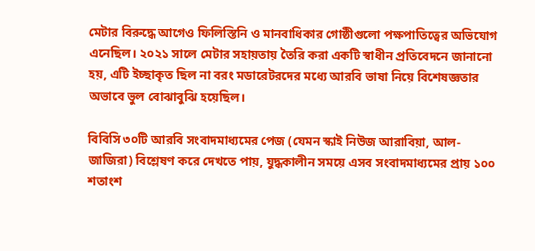মেটার বিরুদ্ধে আগেও ফিলিস্তিনি ও মানবাধিকার গোষ্ঠীগুলো পক্ষপাতিত্বের অভিযোগ এনেছিল। ২০২১ সালে মেটার সহায়তায় তৈরি করা একটি স্বাধীন প্রতিবেদনে জানানো হয়, এটি ইচ্ছাকৃত ছিল না বরং মডারেটরদের মধ্যে আরবি ভাষা নিয়ে বিশেষজ্ঞতার অভাবে ভুল বোঝাবুঝি হয়েছিল।

বিবিসি ৩০টি আরবি সংবাদমাধ্যমের পেজ (যেমন স্কাই নিউজ আরাবিয়া, আল-জাজিরা) বিশ্লেষণ করে দেখতে পায়, যুদ্ধকালীন সময়ে এসব সংবাদমাধ্যমের প্রায় ১০০ শতাংশ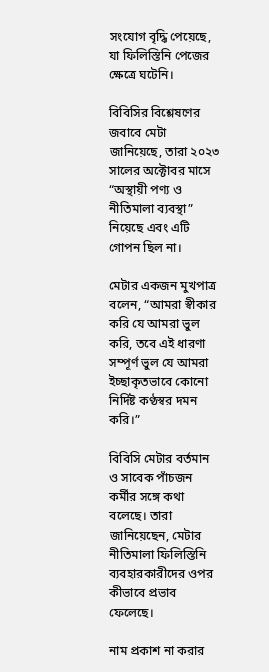সংযোগ বৃদ্ধি পেয়েছে, যা ফিলিস্তিনি পেজের ক্ষেত্রে ঘটেনি।

বিবিসির বিশ্লেষণের জবাবে মেটা জানিয়েছে, তারা ২০২৩ সালের অক্টোবর মাসে “অস্থায়ী পণ্য ও নীতিমালা ব্যবস্থা” নিয়েছে এবং এটি গোপন ছিল না।

মেটার একজন মুখপাত্র বলেন, “আমরা স্বীকার করি যে আমরা ভুল করি, তবে এই ধারণা সম্পূর্ণ ভুল যে আমরা ইচ্ছাকৃতভাবে কোনো নির্দিষ্ট কণ্ঠস্বর দমন করি।”

বিবিসি মেটার বর্তমান ও সাবেক পাঁচজন কর্মীর সঙ্গে কথা বলেছে। তারা জানিয়েছেন, মেটার নীতিমালা ফিলিস্তিনি ব্যবহারকারীদের ওপর কীভাবে প্রভাব ফেলেছে।

নাম প্রকাশ না করার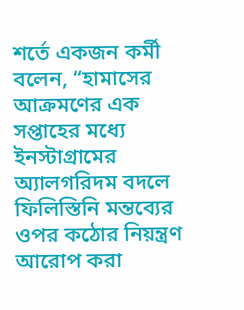শর্তে একজন কর্মী বলেন, “হামাসের আক্রমণের এক সপ্তাহের মধ্যে ইনস্টাগ্রামের অ্যালগরিদম বদলে ফিলিস্তিনি মন্তব্যের ওপর কঠোর নিয়ন্ত্রণ আরোপ করা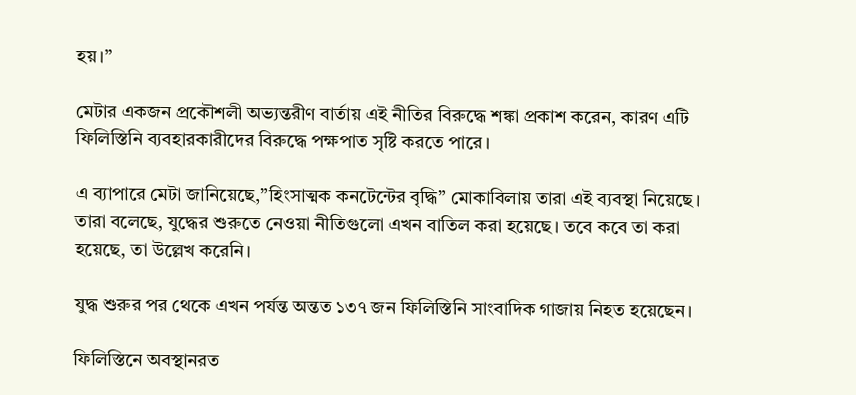হয়।”

মেটার একজন প্রকৌশলী অভ্যন্তরীণ বার্তায় এই নীতির বিরুদ্ধে শঙ্কা প্রকাশ করেন, কারণ এটি ফিলিস্তিনি ব্যবহারকারীদের বিরুদ্ধে পক্ষপাত সৃষ্টি করতে পারে।

এ ব্যাপারে মেটা জানিয়েছে,”হিংসাত্মক কনটেন্টের বৃদ্ধি” মোকাবিলায় তারা এই ব্যবস্থা নিয়েছে। তারা বলেছে, যুদ্ধের শুরুতে নেওয়া নীতিগুলো এখন বাতিল করা হয়েছে। তবে কবে তা করা হয়েছে, তা উল্লেখ করেনি।

যুদ্ধ শুরুর পর থেকে এখন পর্যন্ত অন্তত ১৩৭ জন ফিলিস্তিনি সাংবাদিক গাজায় নিহত হয়েছেন।

ফিলিস্তিনে অবস্থানরত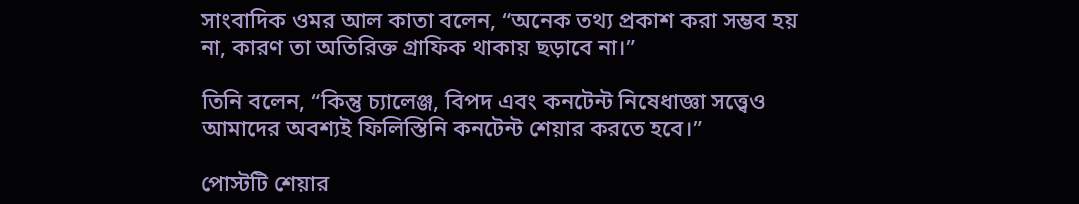সাংবাদিক ওমর আল কাতা বলেন, “অনেক তথ্য প্রকাশ করা সম্ভব হয় না, কারণ তা অতিরিক্ত গ্রাফিক থাকায় ছড়াবে না।”

তিনি বলেন, “কিন্তু চ্যালেঞ্জ, বিপদ এবং কনটেন্ট নিষেধাজ্ঞা সত্ত্বেও আমাদের অবশ্যই ফিলিস্তিনি কনটেন্ট শেয়ার করতে হবে।”

পোস্টটি শেয়ার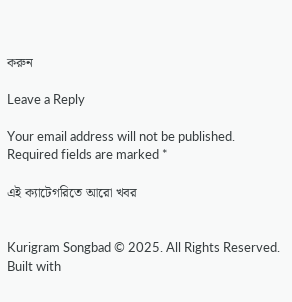করুন

Leave a Reply

Your email address will not be published. Required fields are marked *

এই ক্যাটেগরিতে আরো খবর


Kurigram Songbad © 2025. All Rights Reserved.
Built with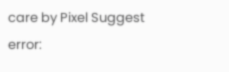care by Pixel Suggest
error: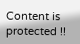Content is protected !!